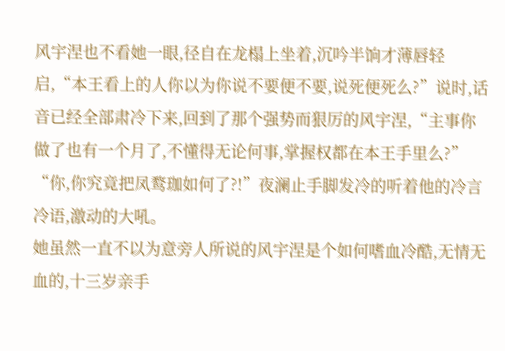风宇涅也不看她一眼,径自在龙榻上坐着,沉吟半饷才薄唇轻启,“本王看上的人你以为你说不要便不要,说死便死么?”说时,话音已经全部肃冷下来,回到了那个强势而狠厉的风宇涅,“主事你做了也有一个月了,不懂得无论何事,掌握权都在本王手里么?”
“你,你究竟把凤鹜珈如何了?!”夜澜止手脚发冷的听着他的冷言冷语,激动的大吼。
她虽然一直不以为意旁人所说的风宇涅是个如何嗜血冷酷,无情无血的,十三岁亲手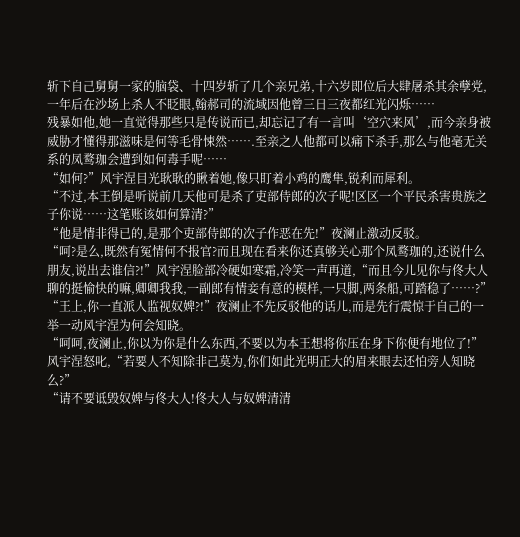斩下自己舅舅一家的脑袋、十四岁斩了几个亲兄弟,十六岁即位后大肆屠杀其余孽党,一年后在沙场上杀人不眨眼,翰郝司的流域因他曾三日三夜都红光闪烁……
残暴如他,她一直觉得那些只是传说而已,却忘记了有一言叫‘空穴来风’,而今亲身被威胁才懂得那滋味是何等毛骨悚然…….至亲之人他都可以痛下杀手,那么与他毫无关系的凤鹜珈会遭到如何毒手呢……
“如何?”风宇涅目光耿耿的瞅着她,像只盯着小鸡的鹰隼,锐利而犀利。
“不过,本王倒是听说前几天他可是杀了吏部侍郎的次子呢!区区一个平民杀害贵族之子你说……这笔账该如何算清?”
“他是情非得已的,是那个吏部侍郎的次子作恶在先!”夜澜止激动反驳。
“呵?是么,既然有冤情何不报官?而且现在看来你还真够关心那个凤鹜珈的,还说什么朋友,说出去谁信?!”风宇涅脸部冷硬如寒霜,冷笑一声再道,“而且今儿见你与佟大人聊的挺愉快的嘛,卿卿我我,一副郎有情妾有意的模样,一只脚,两条船,可踏稳了……?”
“王上,你一直派人监视奴婢?!”夜澜止不先反驳他的话儿,而是先行震惊于自己的一举一动风宇涅为何会知晓。
“呵呵,夜澜止,你以为你是什么东西,不要以为本王想将你压在身下你便有地位了!”风宇涅怒叱,“若要人不知除非己莫为,你们如此光明正大的眉来眼去还怕旁人知晓么?”
“请不要诋毁奴婢与佟大人!佟大人与奴婢清清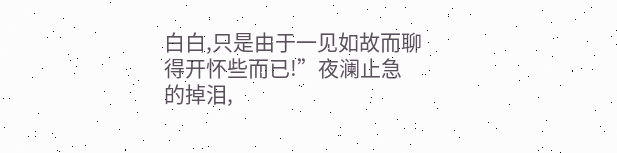白白,只是由于一见如故而聊得开怀些而已!”夜澜止急的掉泪,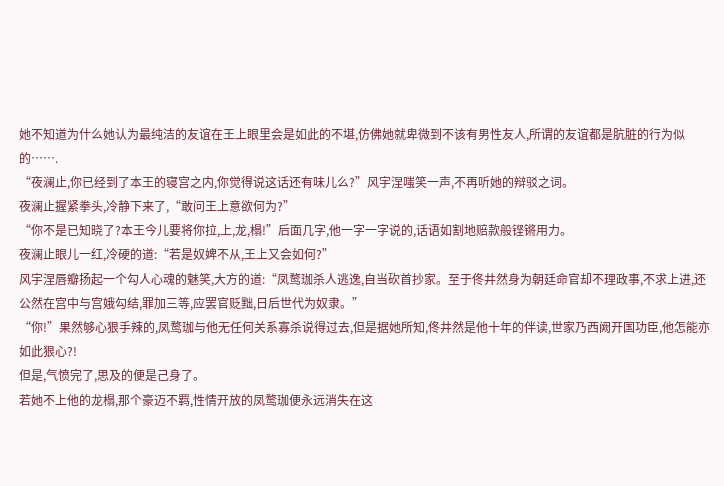她不知道为什么她认为最纯洁的友谊在王上眼里会是如此的不堪,仿佛她就卑微到不该有男性友人,所谓的友谊都是肮脏的行为似的…….
“夜澜止,你已经到了本王的寝宫之内,你觉得说这话还有味儿么?”风宇涅嗤笑一声,不再听她的辩驳之词。
夜澜止握紧拳头,冷静下来了,“敢问王上意欲何为?”
“你不是已知晓了?本王今儿要将你拉,上,龙,榻!”后面几字,他一字一字说的,话语如割地赔款般铿锵用力。
夜澜止眼儿一红,冷硬的道:“若是奴婢不从,王上又会如何?”
风宇涅唇瓣扬起一个勾人心魂的魅笑,大方的道:“凤鹜珈杀人逃逸,自当砍首抄家。至于佟井然身为朝廷命官却不理政事,不求上进,还公然在宫中与宫娥勾结,罪加三等,应罢官贬黜,日后世代为奴隶。”
“你!”果然够心狠手辣的,凤鹜珈与他无任何关系寡杀说得过去,但是据她所知,佟井然是他十年的伴读,世家乃西阙开国功臣,他怎能亦如此狠心?!
但是,气愤完了,思及的便是己身了。
若她不上他的龙榻,那个豪迈不羁,性情开放的凤鹜珈便永远消失在这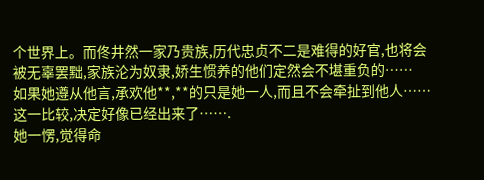个世界上。而佟井然一家乃贵族,历代忠贞不二是难得的好官,也将会被无辜罢黜,家族沦为奴隶,娇生惯养的他们定然会不堪重负的……
如果她遵从他言,承欢他**,**的只是她一人,而且不会牵扯到他人……这一比较,决定好像已经出来了…….
她一愣,觉得命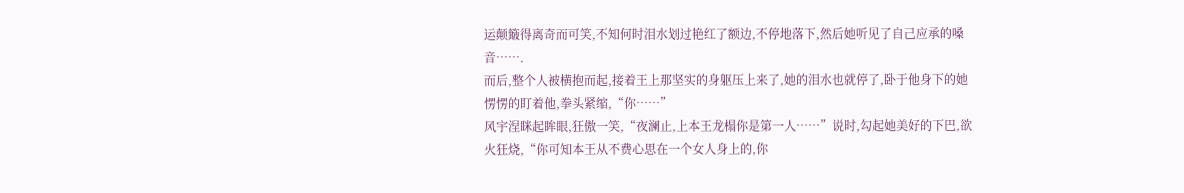运颠簸得离奇而可笑,不知何时泪水划过艳红了额边,不停地落下,然后她听见了自己应承的嗓音…….
而后,整个人被横抱而起,接着王上那坚实的身躯压上来了,她的泪水也就停了,卧于他身下的她愣愣的盯着他,拳头紧缩,“你……”
风宇涅眯起眸眼,狂傲一笑,“夜澜止,上本王龙榻你是第一人……”说时,勾起她美好的下巴,欲火狂烧,“你可知本王从不费心思在一个女人身上的,你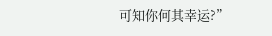可知你何其幸运?”